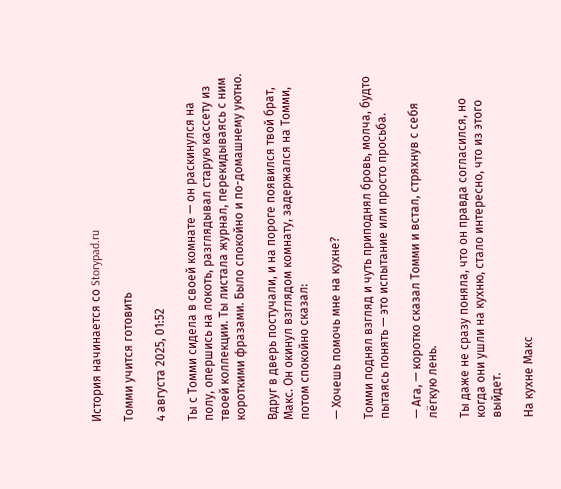История начинается со Storypad.ru

Томми учится готовить

4 августа 2025, 01:52

Ты с Томми сидела в своей комнате — он раскинулся на полу, опершись на локоть, разглядывал старую кассету из твоей коллекции. Ты листала журнал, перекидываясь с ним короткими фразами. Было спокойно и по-домашнему уютно.

Вдруг в дверь постучали, и на пороге появился твой брат, Макс. Он окинул взглядом комнату, задержался на Томми, потом спокойно сказал:

— Хочешь помочь мне на кухне?

Томми поднял взгляд и чуть приподнял бровь, молча, будто пытаясь понять — это испытание или просто просьба.

— Ага, — коротко сказал Томми и встал, стряхнув с себя лёгкую лень.

Ты даже не сразу поняла, что он правда согласился, но когда они ушли на кухню, стало интересно, что из этого выйдет.

На кухне Макс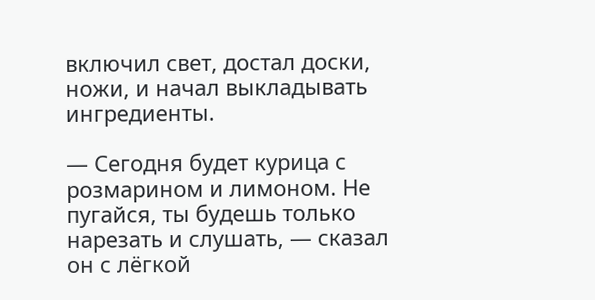включил свет, достал доски, ножи, и начал выкладывать ингредиенты.

— Сегодня будет курица с розмарином и лимоном. Не пугайся, ты будешь только нарезать и слушать, — сказал он с лёгкой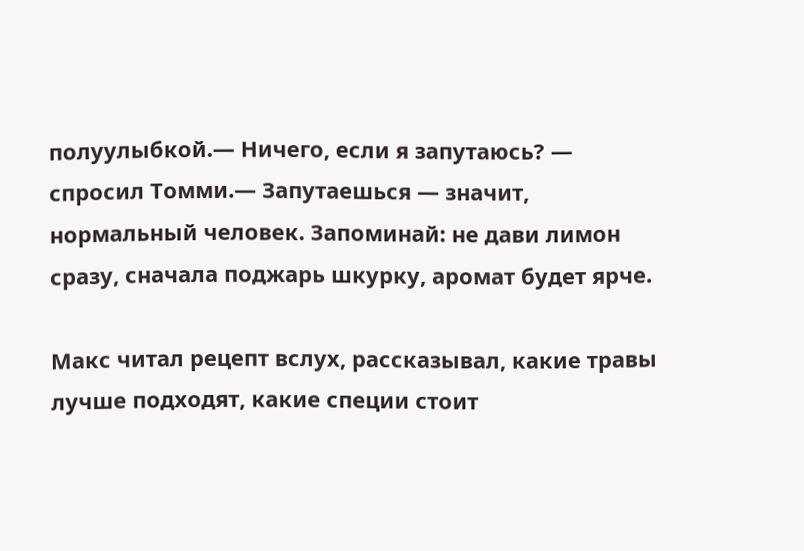полуулыбкой.— Ничего, если я запутаюсь? — спросил Томми.— Запутаешься — значит, нормальный человек. Запоминай: не дави лимон сразу, сначала поджарь шкурку, аромат будет ярче.

Макс читал рецепт вслух, рассказывал, какие травы лучше подходят, какие специи стоит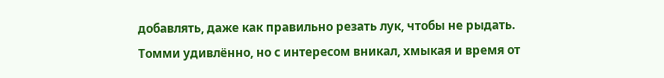добавлять, даже как правильно резать лук, чтобы не рыдать. Томми удивлённо, но с интересом вникал, хмыкая и время от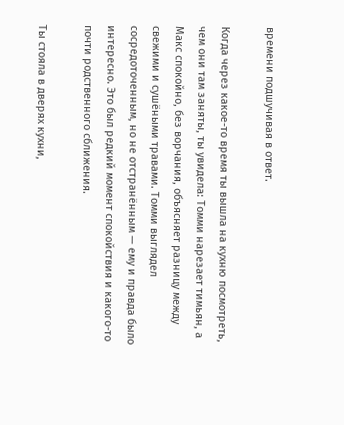времени подшучивая в ответ.

Когда через какое-то время ты вышла на кухню посмотреть, чем они там заняты, ты увидела: Томми нарезает тимьян, а Макс спокойно, без ворчания, объясняет разницу между свежими и сушёными травами. Томми выглядел сосредоточенным, но не отстранённым — ему и правда было интересно. Это был редкий момент спокойствия и какого-то почти родственного сближения.

Ты стояла в дверях кухни,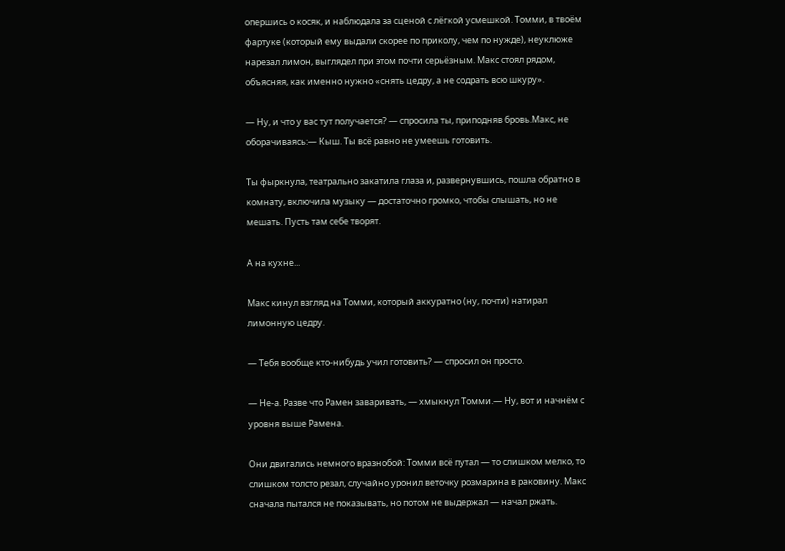опершись о косяк, и наблюдала за сценой с лёгкой усмешкой. Томми, в твоём фартуке (который ему выдали скорее по приколу, чем по нужде), неуклюже нарезал лимон, выглядел при этом почти серьёзным. Макс стоял рядом, объясняя, как именно нужно «снять цедру, а не содрать всю шкуру».

— Ну, и что у вас тут получается? — спросила ты, приподняв бровь.Макс, не оборачиваясь:— Кыш. Ты всё равно не умеешь готовить.

Ты фыркнула, театрально закатила глаза и, развернувшись, пошла обратно в комнату, включила музыку — достаточно громко, чтобы слышать, но не мешать. Пусть там себе творят.

А на кухне...

Макс кинул взгляд на Томми, который аккуратно (ну, почти) натирал лимонную цедру.

— Тебя вообще кто-нибудь учил готовить? — спросил он просто.

— Не-а. Разве что Рамен заваривать, — хмыкнул Томми.— Ну, вот и начнём с уровня выше Рамена.

Они двигались немного вразнобой: Томми всё путал — то слишком мелко, то слишком толсто резал, случайно уронил веточку розмарина в раковину. Макс сначала пытался не показывать, но потом не выдержал — начал ржать.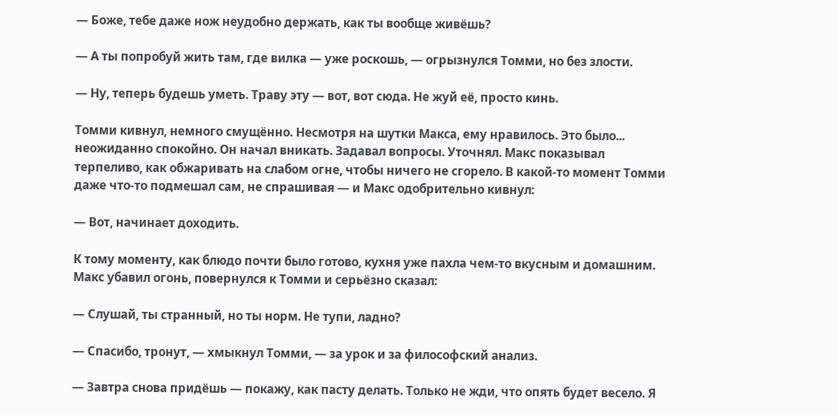— Боже, тебе даже нож неудобно держать, как ты вообще живёшь?

— А ты попробуй жить там, где вилка — уже роскошь, — огрызнулся Томми, но без злости.

— Ну, теперь будешь уметь. Траву эту — вот, вот сюда. Не жуй её, просто кинь.

Томми кивнул, немного смущённо. Несмотря на шутки Макса, ему нравилось. Это было... неожиданно спокойно. Он начал вникать. Задавал вопросы. Уточнял. Макс показывал терпеливо, как обжаривать на слабом огне, чтобы ничего не сгорело. В какой-то момент Томми даже что-то подмешал сам, не спрашивая — и Макс одобрительно кивнул:

— Вот, начинает доходить.

К тому моменту, как блюдо почти было готово, кухня уже пахла чем-то вкусным и домашним. Макс убавил огонь, повернулся к Томми и серьёзно сказал:

— Слушай, ты странный, но ты норм. Не тупи, ладно?

— Спасибо, тронут, — хмыкнул Томми, — за урок и за философский анализ.

— Завтра снова придёшь — покажу, как пасту делать. Только не жди, что опять будет весело. Я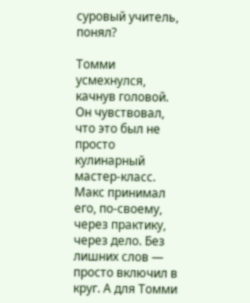суровый учитель, понял?

Томми усмехнулся, качнув головой. Он чувствовал, что это был не просто кулинарный мастер-класс. Макс принимал его, по-своему, через практику, через дело. Без лишних слов — просто включил в круг. А для Томми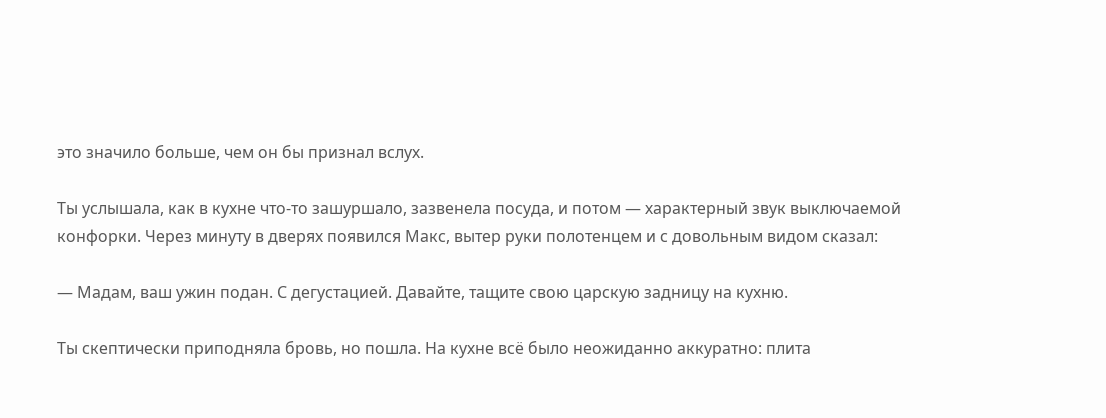это значило больше, чем он бы признал вслух.

Ты услышала, как в кухне что-то зашуршало, зазвенела посуда, и потом — характерный звук выключаемой конфорки. Через минуту в дверях появился Макс, вытер руки полотенцем и с довольным видом сказал:

— Мадам, ваш ужин подан. С дегустацией. Давайте, тащите свою царскую задницу на кухню.

Ты скептически приподняла бровь, но пошла. На кухне всё было неожиданно аккуратно: плита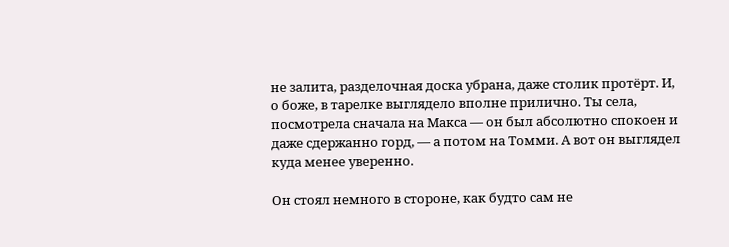не залита, разделочная доска убрана, даже столик протёрт. И, о боже, в тарелке выглядело вполне прилично. Ты села, посмотрела сначала на Макса — он был абсолютно спокоен и даже сдержанно горд, — а потом на Томми. А вот он выглядел куда менее уверенно.

Он стоял немного в стороне, как будто сам не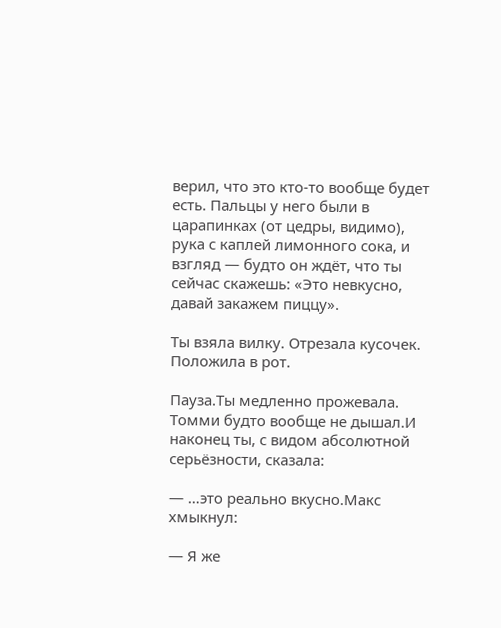верил, что это кто-то вообще будет есть. Пальцы у него были в царапинках (от цедры, видимо), рука с каплей лимонного сока, и взгляд — будто он ждёт, что ты сейчас скажешь: «Это невкусно, давай закажем пиццу».

Ты взяла вилку. Отрезала кусочек. Положила в рот.

Пауза.Ты медленно прожевала. Томми будто вообще не дышал.И наконец ты, с видом абсолютной серьёзности, сказала:

— …это реально вкусно.Макс хмыкнул:

— Я же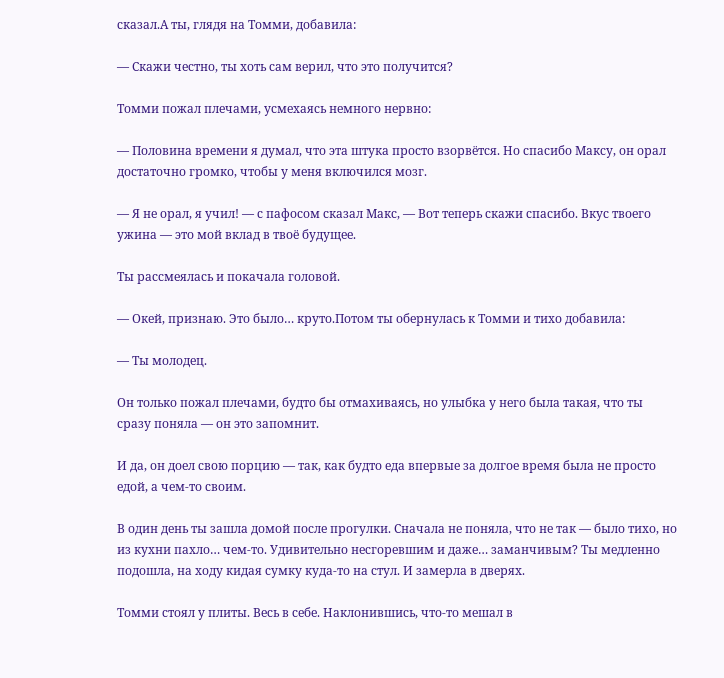сказал.А ты, глядя на Томми, добавила:

— Скажи честно, ты хоть сам верил, что это получится?

Томми пожал плечами, усмехаясь немного нервно:

— Половина времени я думал, что эта штука просто взорвётся. Но спасибо Максу, он орал достаточно громко, чтобы у меня включился мозг.

— Я не орал, я учил! — с пафосом сказал Макс, — Вот теперь скажи спасибо. Вкус твоего ужина — это мой вклад в твоё будущее.

Ты рассмеялась и покачала головой.

— Окей, признаю. Это было… круто.Потом ты обернулась к Томми и тихо добавила:

— Ты молодец.

Он только пожал плечами, будто бы отмахиваясь, но улыбка у него была такая, что ты сразу поняла — он это запомнит.

И да, он доел свою порцию — так, как будто еда впервые за долгое время была не просто едой, а чем-то своим.

В один день ты зашла домой после прогулки. Сначала не поняла, что не так — было тихо, но из кухни пахло… чем-то. Удивительно несгоревшим и даже… заманчивым? Ты медленно подошла, на ходу кидая сумку куда-то на стул. И замерла в дверях.

Томми стоял у плиты. Весь в себе. Наклонившись, что-то мешал в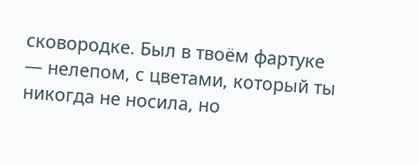сковородке. Был в твоём фартуке — нелепом, с цветами, который ты никогда не носила, но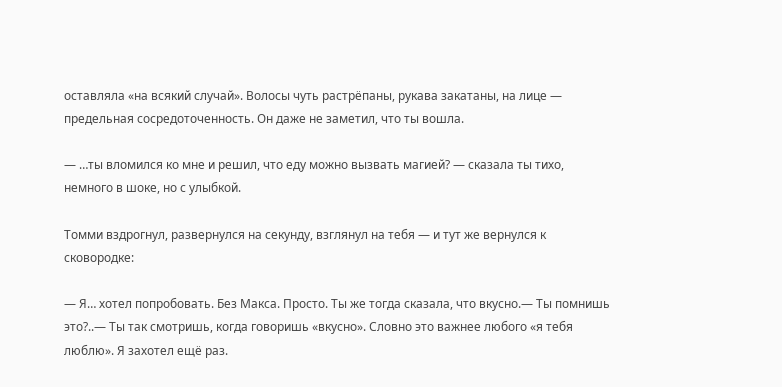оставляла «на всякий случай». Волосы чуть растрёпаны, рукава закатаны, на лице — предельная сосредоточенность. Он даже не заметил, что ты вошла.

— …ты вломился ко мне и решил, что еду можно вызвать магией? — сказала ты тихо, немного в шоке, но с улыбкой.

Томми вздрогнул, развернулся на секунду, взглянул на тебя — и тут же вернулся к сковородке:

— Я… хотел попробовать. Без Макса. Просто. Ты же тогда сказала, что вкусно.— Ты помнишь это?..— Ты так смотришь, когда говоришь «вкусно». Словно это важнее любого «я тебя люблю». Я захотел ещё раз.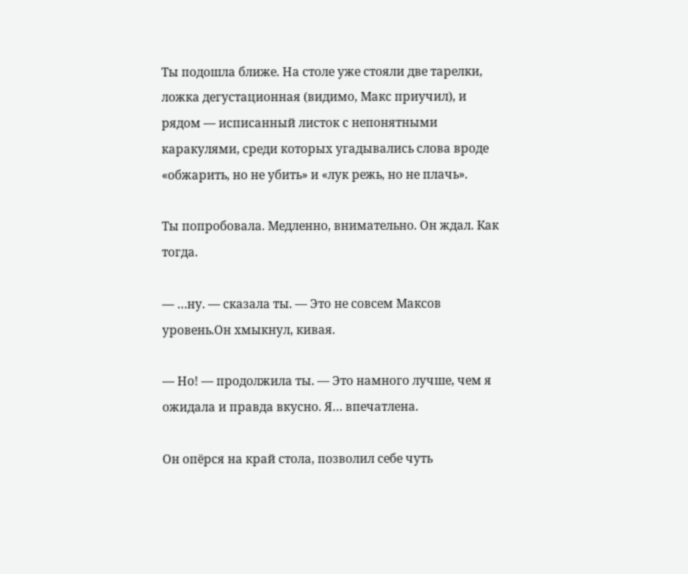Ты подошла ближе. На столе уже стояли две тарелки, ложка дегустационная (видимо, Макс приучил), и рядом — исписанный листок с непонятными каракулями, среди которых угадывались слова вроде «обжарить, но не убить» и «лук режь, но не плачь».

Ты попробовала. Медленно, внимательно. Он ждал. Как тогда.

— …ну. — сказала ты. — Это не совсем Максов уровень.Он хмыкнул, кивая.

— Но! — продолжила ты. — Это намного лучше, чем я ожидала и правда вкусно. Я… впечатлена.

Он опёрся на край стола, позволил себе чуть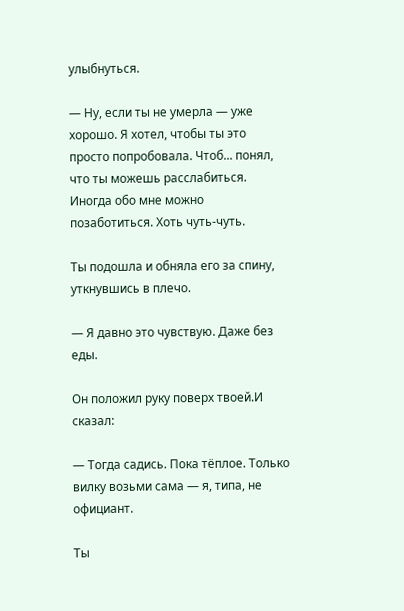улыбнуться.

— Ну, если ты не умерла — уже хорошо. Я хотел, чтобы ты это просто попробовала. Чтоб... понял, что ты можешь расслабиться. Иногда обо мне можно позаботиться. Хоть чуть-чуть.

Ты подошла и обняла его за спину, уткнувшись в плечо.

— Я давно это чувствую. Даже без еды.

Он положил руку поверх твоей.И сказал:

— Тогда садись. Пока тёплое. Только вилку возьми сама — я, типа, не официант.

Ты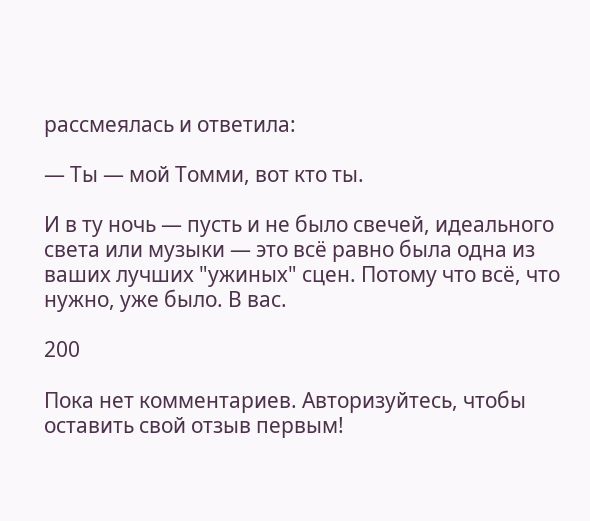рассмеялась и ответила:

— Ты — мой Томми, вот кто ты.

И в ту ночь — пусть и не было свечей, идеального света или музыки — это всё равно была одна из ваших лучших "ужиных" сцен. Потому что всё, что нужно, уже было. В вас.

200

Пока нет комментариев. Авторизуйтесь, чтобы оставить свой отзыв первым!